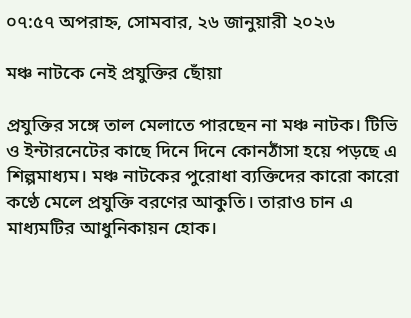০৭:৫৭ অপরাহ্ন, সোমবার, ২৬ জানুয়ারী ২০২৬

মঞ্চ নাটকে নেই প্রযুক্তির ছোঁয়া

প্রযুক্তির সঙ্গে তাল মেলাতে পারছেন না মঞ্চ নাটক। টিভি ও ইন্টারনেটের কাছে দিনে দিনে কোনঠাঁসা হয়ে পড়ছে এ শিল্পমাধ্যম। মঞ্চ নাটকের পুরোধা ব্যক্তিদের কারো কারো কণ্ঠে মেলে প্রযুক্তি বরণের আকুতি। তারাও চান এ মাধ্যমটির আধুনিকায়ন হোক।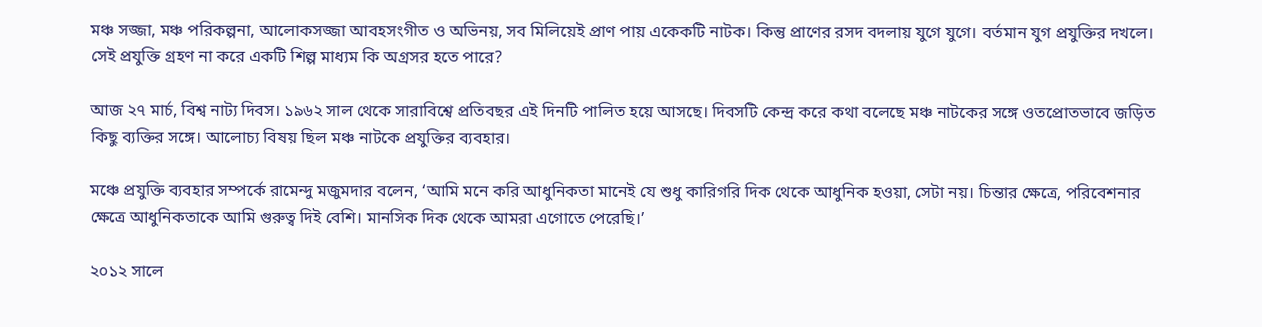মঞ্চ সজ্জা, মঞ্চ পরিকল্পনা, আলোকসজ্জা আবহসংগীত ও অভিনয়, সব মিলিয়েই প্রাণ পায় একেকটি নাটক। কিন্তু প্রাণের রসদ বদলায় যুগে যুগে। বর্তমান যুগ প্রযুক্তির দখলে। সেই প্রযুক্তি গ্রহণ না করে একটি শিল্প মাধ্যম কি অগ্রসর হতে পারে?

আজ ২৭ মার্চ, বিশ্ব নাট্য দিবস। ১৯৬২ সাল থেকে সারাবিশ্বে প্রতিবছর এই দিনটি পালিত হয়ে আসছে। দিবসটি কেন্দ্র করে কথা বলেছে মঞ্চ নাটকের সঙ্গে ওতপ্রোতভাবে জড়িত কিছু ব্যক্তির সঙ্গে। আলোচ্য বিষয় ছিল মঞ্চ নাটকে প্রযুক্তির ব্যবহার।

মঞ্চে প্রযুক্তি ব্যবহার সম্পর্কে রামেন্দু মজুমদার বলেন, ‘আমি মনে করি আধুনিকতা মানেই যে শুধু কারিগরি দিক থেকে আধুনিক হওয়া, সেটা নয়। চিন্তার ক্ষেত্রে, পরিবেশনার ক্ষেত্রে আধুনিকতাকে আমি গুরুত্ব দিই বেশি। মানসিক দিক থেকে আমরা এগোতে পেরেছি।’

২০১২ সালে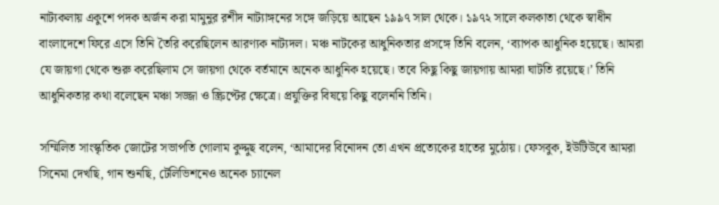নাট্যকলায় একুশে পদক অর্জন করা মামুনুর রশীদ নাট্যাঙ্গনের সঙ্গে জড়িয়ে আছেন ১৯৯৭ সাল থেকে। ১৯৭২ সালে কলকাতা থেকে স্বাধীন বাংলাদেশে ফিরে এসে তিনি তৈরি করেছিলেন আরণ্যক নাট্যদল। মঞ্চ নাটকের আধুনিকতার প্রসঙ্গে তিনি বলেন, ‘ব্যাপক আধুনিক হয়েছে। আমরা যে জায়গা থেকে শুরু করেছিলাম সে জায়গা থেকে বর্তমানে অনেক আধুনিক হয়েছে। তবে কিছু কিছু জায়গায় আমরা ঘাটতি রয়েছে।’ তিনি আধুনিকতার কথা বলেছেন মঞ্চা সজ্জা ও স্ক্রিপ্টের ক্ষেত্রে। প্রযুক্তির বিষয়ে কিছু বলেননি তিনি।

সম্মিলিত সাংস্কৃতিক জোটের সভাপতি গোলাম কুদ্দুছ বলেন, ‘আমাদের বিনোদন তো এখন প্রত্যেকের হাতের মুঠোয়। ফেসবুক, ইউটিউবে আমরা সিনেমা দেখছি, গান শুনছি, টেলিভিশনেও অনেক চ্যানেল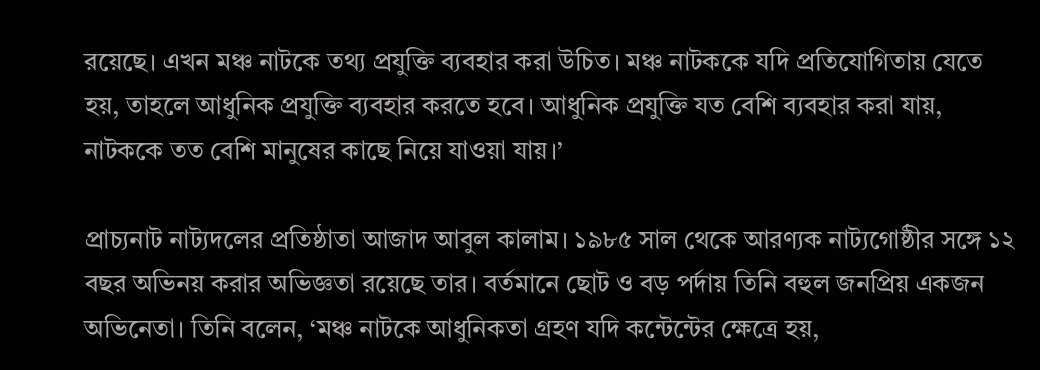রয়েছে। এখন মঞ্চ নাটকে তথ্য প্রযুক্তি ব্যবহার করা উচিত। মঞ্চ নাটককে যদি প্রতিযোগিতায় যেতে হয়, তাহলে আধুনিক প্রযুক্তি ব্যবহার করতে হবে। আধুনিক প্রযুক্তি যত বেশি ব্যবহার করা যায়, নাটককে তত বেশি মানুষের কাছে নিয়ে যাওয়া যায়।’

প্রাচ্যনাট নাট্যদলের প্রতিষ্ঠাতা আজাদ আবুল কালাম। ১৯৮৫ সাল থেকে আরণ্যক নাট্যগোষ্ঠীর সঙ্গে ১২ বছর অভিনয় করার অভিজ্ঞতা রয়েছে তার। বর্তমানে ছোট ও বড় পর্দায় তিনি বহুল জনপ্রিয় একজন অভিনেতা। তিনি বলেন, ‘মঞ্চ নাটকে আধুনিকতা গ্রহণ যদি কন্টেন্টের ক্ষেত্রে হয়,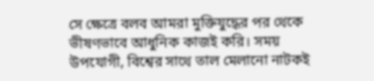সে ক্ষেত্রে বলব আমরা মুক্তিযুদ্ধের পর থেকে ভীষণভাবে আধুনিক কাজই করি। সময় উপযোগী, বিশ্বের সাথে তাল মেলানো নাটকই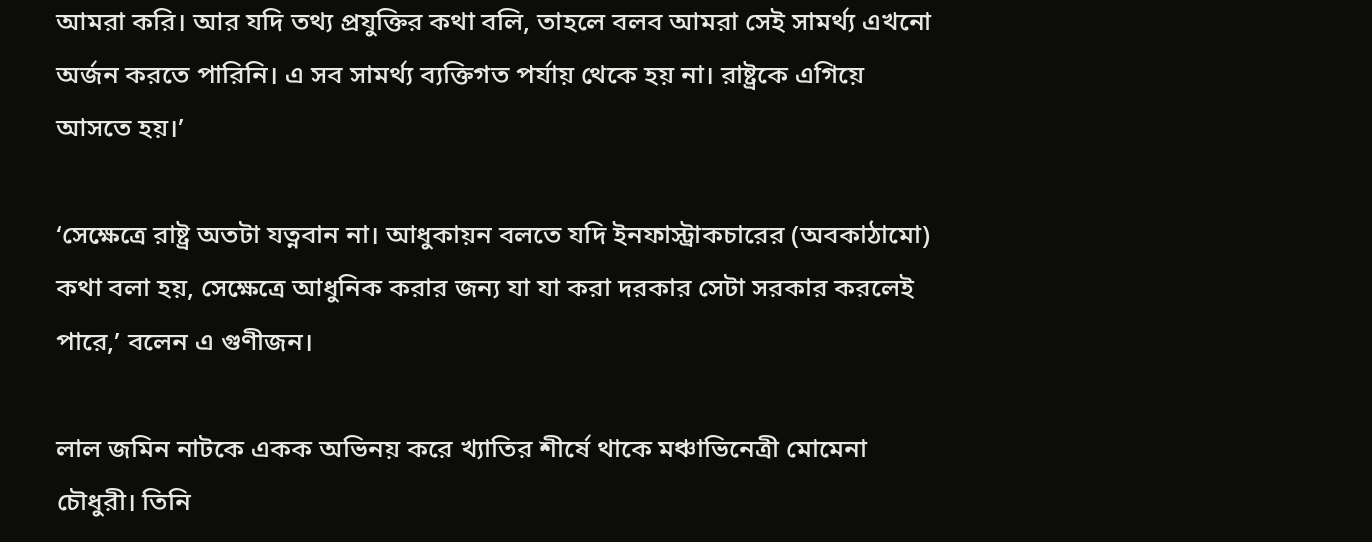আমরা করি। আর যদি তথ্য প্রযুক্তির কথা বলি, তাহলে বলব আমরা সেই সামর্থ্য এখনো অর্জন করতে পারিনি। এ সব সামর্থ্য ব্যক্তিগত পর্যায় থেকে হয় না। রাষ্ট্রকে এগিয়ে আসতে হয়।’

‘সেক্ষেত্রে রাষ্ট্র অতটা যত্নবান না। আধুকায়ন বলতে যদি ইনফাস্ট্রাকচারের (অবকাঠামো) কথা বলা হয়, সেক্ষেত্রে আধুনিক করার জন্য যা যা করা দরকার সেটা সরকার করলেই পারে,’ বলেন এ গুণীজন।

লাল জমিন নাটকে একক অভিনয় করে খ্যাতির শীর্ষে থাকে মঞ্চাভিনেত্রী মোমেনা চৌধুরী। তিনি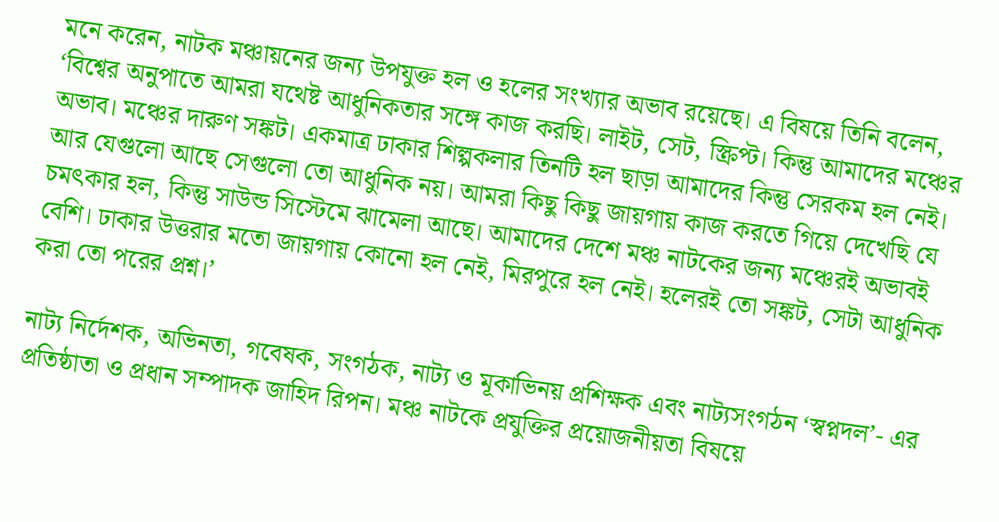মনে করেন, নাটক মঞ্চায়নের জন্য উপযুক্ত হল ও হলের সংখ্যার অভাব রয়েছে। এ বিষয়ে তিনি বলেন, ‘বিশ্বের অনুপাতে আমরা যথেষ্ট আধুনিকতার সঙ্গে কাজ করছি। লাইট, সেট, স্ক্রিপ্ট। কিন্তু আমাদের মঞ্চের অভাব। মঞ্চের দারুণ সঙ্কট। একমাত্র ঢাকার শিল্পকলার তিনটি হল ছাড়া আমাদের কিন্তু সেরকম হল নেই। আর যেগুলো আছে সেগুলো তো আধুনিক নয়। আমরা কিছু কিছু জায়গায় কাজ করতে গিয়ে দেখেছি যে চমৎকার হল, কিন্তু সাউন্ড সিস্টেমে ঝামেলা আছে। আমাদের দেশে মঞ্চ নাটকের জন্য মঞ্চেরই অভাবই বেশি। ঢাকার উত্তরার মতো জায়গায় কোনো হল নেই, মিরপুরে হল নেই। হলেরই তো সঙ্কট, সেটা আধুনিক করা তো পরের প্রশ্ন।’

নাট্য নির্দেশক, অভিনতা, গবেষক, সংগঠক, নাট্য ও মূকাভিনয় প্রশিক্ষক এবং নাট্যসংগঠন ‘স্বপ্নদল’- এর প্রতিষ্ঠাতা ও প্রধান সম্পাদক জাহিদ রিপন। মঞ্চ নাটকে প্রযুক্তির প্রয়োজনীয়তা বিষয়ে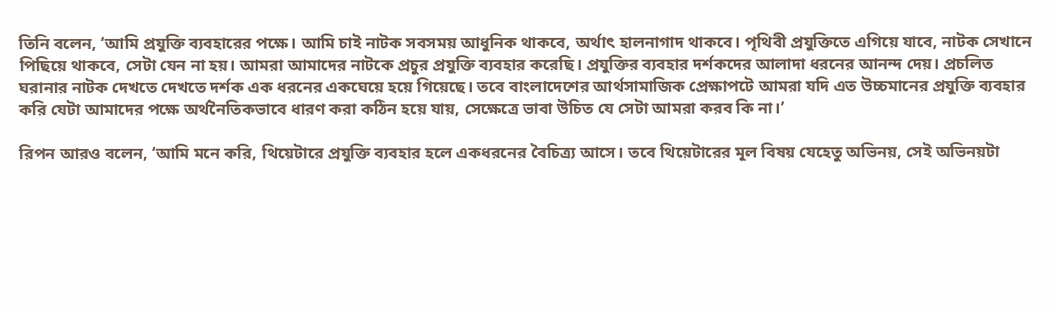তিনি বলেন, ‘আমি প্রযুক্তি ব্যবহারের পক্ষে। আমি চাই নাটক সবসময় আধুনিক থাকবে, অর্থাৎ হালনাগাদ থাকবে। পৃথিবী প্রযুক্তিতে এগিয়ে যাবে, নাটক সেখানে পিছিয়ে থাকবে, সেটা যেন না হয়। আমরা আমাদের নাটকে প্রচুর প্রযুক্তি ব্যবহার করেছি। প্রযুক্তির ব্যবহার দর্শকদের আলাদা ধরনের আনন্দ দেয়। প্রচলিত ঘরানার নাটক দেখতে দেখতে দর্শক এক ধরনের একঘেয়ে হয়ে গিয়েছে। তবে বাংলাদেশের আর্থসামাজিক প্রেক্ষাপটে আমরা যদি এত উচ্চমানের প্রযুক্তি ব্যবহার করি যেটা আমাদের পক্ষে অর্থনৈতিকভাবে ধারণ করা কঠিন হয়ে যায়, সেক্ষেত্রে ভাবা উচিত যে সেটা আমরা করব কি না।’

রিপন আরও বলেন, ‘আমি মনে করি, থিয়েটারে প্রযুক্তি ব্যবহার হলে একধরনের বৈচিত্র্য আসে। তবে থিয়েটারের মূল বিষয় যেহেতু অভিনয়, সেই অভিনয়টা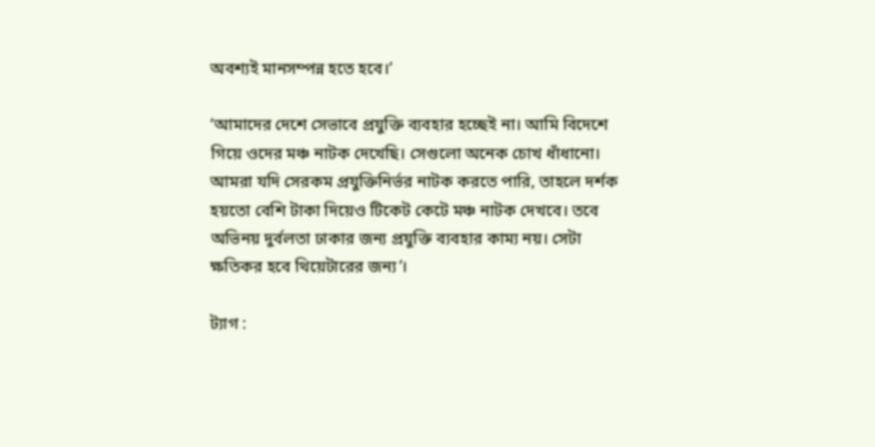অবশ্যই মানসম্পন্ন হতে হবে।’

‘আমাদের দেশে সেভাবে প্রযুক্তি ব্যবহার হচ্ছেই না। আমি বিদেশে গিয়ে ওদের মঞ্চ নাটক দেখেছি। সেগুলো অনেক চোখ ধাঁধানো। আমরা যদি সেরকম প্রযুক্তিনির্ভর নাটক করতে পারি, তাহলে দর্শক হয়তো বেশি টাকা দিয়েও টিকেট কেটে মঞ্চ নাটক দেখবে। তবে অভিনয় দুর্বলতা ঢাকার জন্য প্রযুক্তি ব্যবহার কাম্য নয়। সেটা ক্ষতিকর হবে থিয়েটারের জন্য’।

ট্যাগ :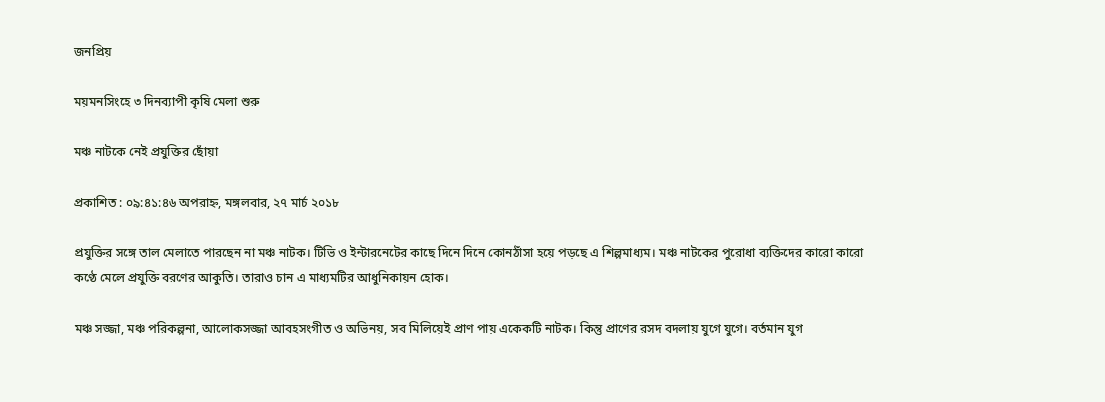জনপ্রিয়

ময়মনসিংহে ৩ দিনব্যাপী কৃষি মেলা শুরু

মঞ্চ নাটকে নেই প্রযুক্তির ছোঁয়া

প্রকাশিত : ০৯:৪১:৪৬ অপরাহ্ন, মঙ্গলবার, ২৭ মার্চ ২০১৮

প্রযুক্তির সঙ্গে তাল মেলাতে পারছেন না মঞ্চ নাটক। টিভি ও ইন্টারনেটের কাছে দিনে দিনে কোনঠাঁসা হয়ে পড়ছে এ শিল্পমাধ্যম। মঞ্চ নাটকের পুরোধা ব্যক্তিদের কারো কারো কণ্ঠে মেলে প্রযুক্তি বরণের আকুতি। তারাও চান এ মাধ্যমটির আধুনিকায়ন হোক।

মঞ্চ সজ্জা, মঞ্চ পরিকল্পনা, আলোকসজ্জা আবহসংগীত ও অভিনয়, সব মিলিয়েই প্রাণ পায় একেকটি নাটক। কিন্তু প্রাণের রসদ বদলায় যুগে যুগে। বর্তমান যুগ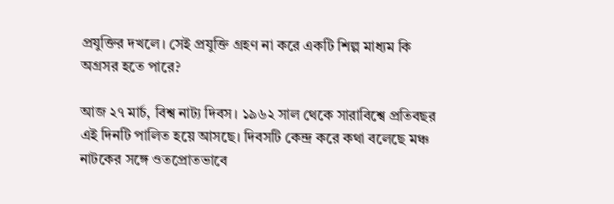প্রযুক্তির দখলে। সেই প্রযুক্তি গ্রহণ না করে একটি শিল্প মাধ্যম কি অগ্রসর হতে পারে?

আজ ২৭ মার্চ, বিশ্ব নাট্য দিবস। ১৯৬২ সাল থেকে সারাবিশ্বে প্রতিবছর এই দিনটি পালিত হয়ে আসছে। দিবসটি কেন্দ্র করে কথা বলেছে মঞ্চ নাটকের সঙ্গে ওতপ্রোতভাবে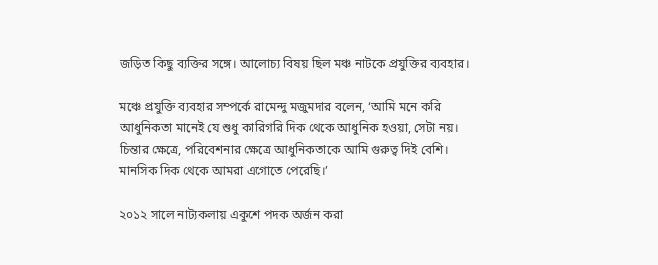জড়িত কিছু ব্যক্তির সঙ্গে। আলোচ্য বিষয় ছিল মঞ্চ নাটকে প্রযুক্তির ব্যবহার।

মঞ্চে প্রযুক্তি ব্যবহার সম্পর্কে রামেন্দু মজুমদার বলেন, ‘আমি মনে করি আধুনিকতা মানেই যে শুধু কারিগরি দিক থেকে আধুনিক হওয়া, সেটা নয়। চিন্তার ক্ষেত্রে, পরিবেশনার ক্ষেত্রে আধুনিকতাকে আমি গুরুত্ব দিই বেশি। মানসিক দিক থেকে আমরা এগোতে পেরেছি।’

২০১২ সালে নাট্যকলায় একুশে পদক অর্জন করা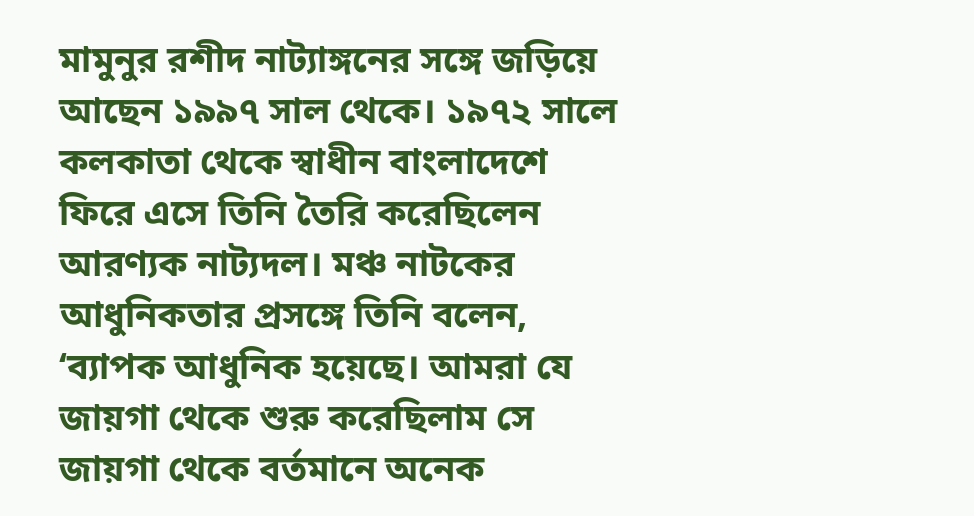মামুনুর রশীদ নাট্যাঙ্গনের সঙ্গে জড়িয়ে আছেন ১৯৯৭ সাল থেকে। ১৯৭২ সালে কলকাতা থেকে স্বাধীন বাংলাদেশে ফিরে এসে তিনি তৈরি করেছিলেন আরণ্যক নাট্যদল। মঞ্চ নাটকের আধুনিকতার প্রসঙ্গে তিনি বলেন, ‘ব্যাপক আধুনিক হয়েছে। আমরা যে জায়গা থেকে শুরু করেছিলাম সে জায়গা থেকে বর্তমানে অনেক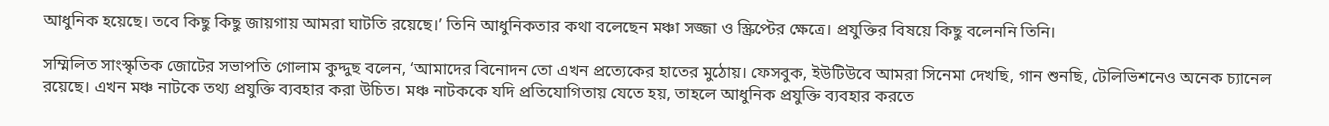আধুনিক হয়েছে। তবে কিছু কিছু জায়গায় আমরা ঘাটতি রয়েছে।’ তিনি আধুনিকতার কথা বলেছেন মঞ্চা সজ্জা ও স্ক্রিপ্টের ক্ষেত্রে। প্রযুক্তির বিষয়ে কিছু বলেননি তিনি।

সম্মিলিত সাংস্কৃতিক জোটের সভাপতি গোলাম কুদ্দুছ বলেন, ‘আমাদের বিনোদন তো এখন প্রত্যেকের হাতের মুঠোয়। ফেসবুক, ইউটিউবে আমরা সিনেমা দেখছি, গান শুনছি, টেলিভিশনেও অনেক চ্যানেল রয়েছে। এখন মঞ্চ নাটকে তথ্য প্রযুক্তি ব্যবহার করা উচিত। মঞ্চ নাটককে যদি প্রতিযোগিতায় যেতে হয়, তাহলে আধুনিক প্রযুক্তি ব্যবহার করতে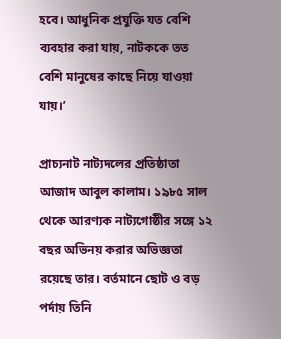হবে। আধুনিক প্রযুক্তি যত বেশি ব্যবহার করা যায়, নাটককে তত বেশি মানুষের কাছে নিয়ে যাওয়া যায়।’

প্রাচ্যনাট নাট্যদলের প্রতিষ্ঠাতা আজাদ আবুল কালাম। ১৯৮৫ সাল থেকে আরণ্যক নাট্যগোষ্ঠীর সঙ্গে ১২ বছর অভিনয় করার অভিজ্ঞতা রয়েছে তার। বর্তমানে ছোট ও বড় পর্দায় তিনি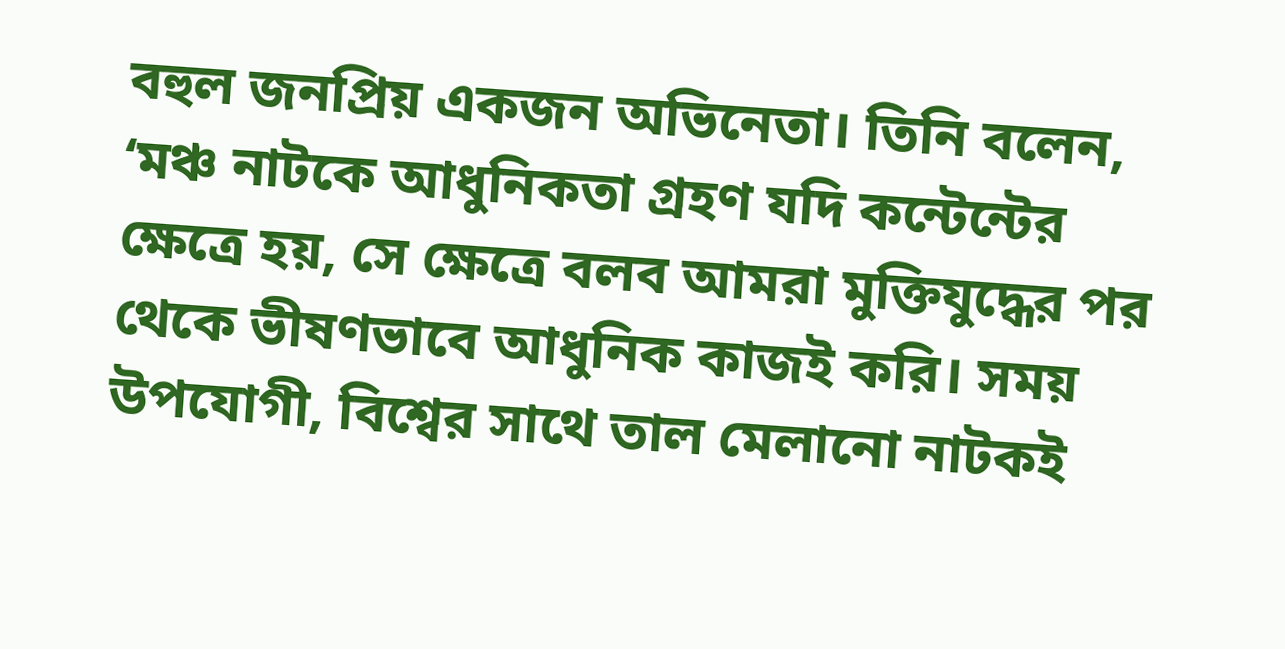বহুল জনপ্রিয় একজন অভিনেতা। তিনি বলেন, ‘মঞ্চ নাটকে আধুনিকতা গ্রহণ যদি কন্টেন্টের ক্ষেত্রে হয়, সে ক্ষেত্রে বলব আমরা মুক্তিযুদ্ধের পর থেকে ভীষণভাবে আধুনিক কাজই করি। সময় উপযোগী, বিশ্বের সাথে তাল মেলানো নাটকই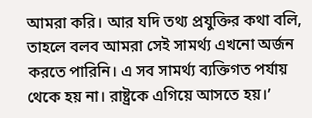আমরা করি। আর যদি তথ্য প্রযুক্তির কথা বলি, তাহলে বলব আমরা সেই সামর্থ্য এখনো অর্জন করতে পারিনি। এ সব সামর্থ্য ব্যক্তিগত পর্যায় থেকে হয় না। রাষ্ট্রকে এগিয়ে আসতে হয়।’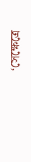‘সেক্ষেত্রে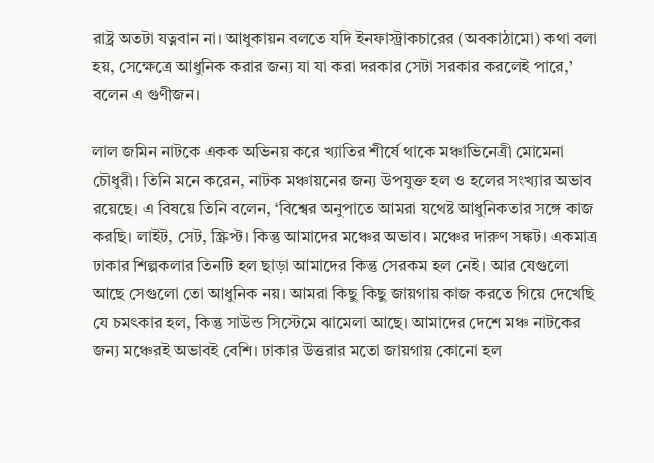রাষ্ট্র অতটা যত্নবান না। আধুকায়ন বলতে যদি ইনফাস্ট্রাকচারের (অবকাঠামো) কথা বলা হয়, সেক্ষেত্রে আধুনিক করার জন্য যা যা করা দরকার সেটা সরকার করলেই পারে,’ বলেন এ গুণীজন।

লাল জমিন নাটকে একক অভিনয় করে খ্যাতির শীর্ষে থাকে মঞ্চাভিনেত্রী মোমেনা চৌধুরী। তিনি মনে করেন, নাটক মঞ্চায়নের জন্য উপযুক্ত হল ও হলের সংখ্যার অভাব রয়েছে। এ বিষয়ে তিনি বলেন, ‘বিশ্বের অনুপাতে আমরা যথেষ্ট আধুনিকতার সঙ্গে কাজ করছি। লাইট, সেট, স্ক্রিপ্ট। কিন্তু আমাদের মঞ্চের অভাব। মঞ্চের দারুণ সঙ্কট। একমাত্র ঢাকার শিল্পকলার তিনটি হল ছাড়া আমাদের কিন্তু সেরকম হল নেই। আর যেগুলো আছে সেগুলো তো আধুনিক নয়। আমরা কিছু কিছু জায়গায় কাজ করতে গিয়ে দেখেছি যে চমৎকার হল, কিন্তু সাউন্ড সিস্টেমে ঝামেলা আছে। আমাদের দেশে মঞ্চ নাটকের জন্য মঞ্চেরই অভাবই বেশি। ঢাকার উত্তরার মতো জায়গায় কোনো হল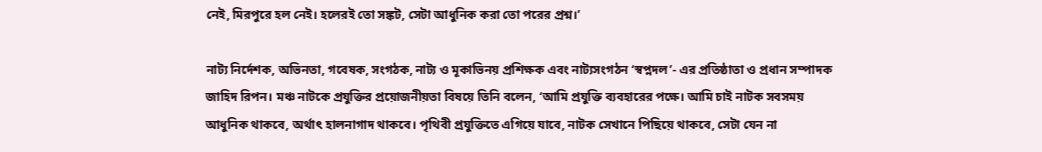নেই, মিরপুরে হল নেই। হলেরই তো সঙ্কট, সেটা আধুনিক করা তো পরের প্রশ্ন।’

নাট্য নির্দেশক, অভিনতা, গবেষক, সংগঠক, নাট্য ও মূকাভিনয় প্রশিক্ষক এবং নাট্যসংগঠন ‘স্বপ্নদল’- এর প্রতিষ্ঠাতা ও প্রধান সম্পাদক জাহিদ রিপন। মঞ্চ নাটকে প্রযুক্তির প্রয়োজনীয়তা বিষয়ে তিনি বলেন, ‘আমি প্রযুক্তি ব্যবহারের পক্ষে। আমি চাই নাটক সবসময় আধুনিক থাকবে, অর্থাৎ হালনাগাদ থাকবে। পৃথিবী প্রযুক্তিতে এগিয়ে যাবে, নাটক সেখানে পিছিয়ে থাকবে, সেটা যেন না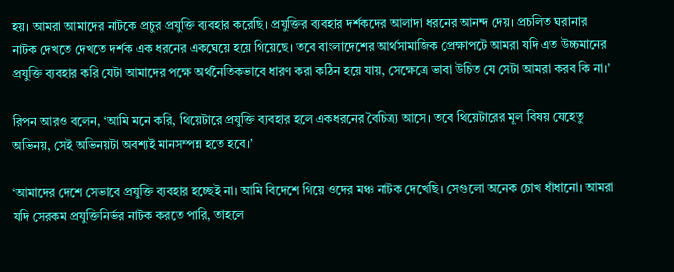হয়। আমরা আমাদের নাটকে প্রচুর প্রযুক্তি ব্যবহার করেছি। প্রযুক্তির ব্যবহার দর্শকদের আলাদা ধরনের আনন্দ দেয়। প্রচলিত ঘরানার নাটক দেখতে দেখতে দর্শক এক ধরনের একঘেয়ে হয়ে গিয়েছে। তবে বাংলাদেশের আর্থসামাজিক প্রেক্ষাপটে আমরা যদি এত উচ্চমানের প্রযুক্তি ব্যবহার করি যেটা আমাদের পক্ষে অর্থনৈতিকভাবে ধারণ করা কঠিন হয়ে যায়, সেক্ষেত্রে ভাবা উচিত যে সেটা আমরা করব কি না।’

রিপন আরও বলেন, ‘আমি মনে করি, থিয়েটারে প্রযুক্তি ব্যবহার হলে একধরনের বৈচিত্র্য আসে। তবে থিয়েটারের মূল বিষয় যেহেতু অভিনয়, সেই অভিনয়টা অবশ্যই মানসম্পন্ন হতে হবে।’

‘আমাদের দেশে সেভাবে প্রযুক্তি ব্যবহার হচ্ছেই না। আমি বিদেশে গিয়ে ওদের মঞ্চ নাটক দেখেছি। সেগুলো অনেক চোখ ধাঁধানো। আমরা যদি সেরকম প্রযুক্তিনির্ভর নাটক করতে পারি, তাহলে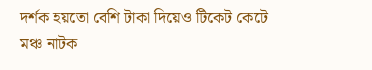দর্শক হয়তো বেশি টাকা দিয়েও টিকেট কেটে মঞ্চ নাটক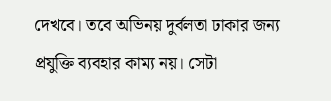দেখবে। তবে অভিনয় দুর্বলতা ঢাকার জন্য প্রযুক্তি ব্যবহার কাম্য নয়। সেটা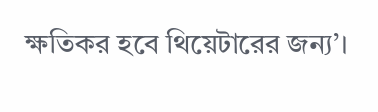ক্ষতিকর হবে থিয়েটারের জন্য’।